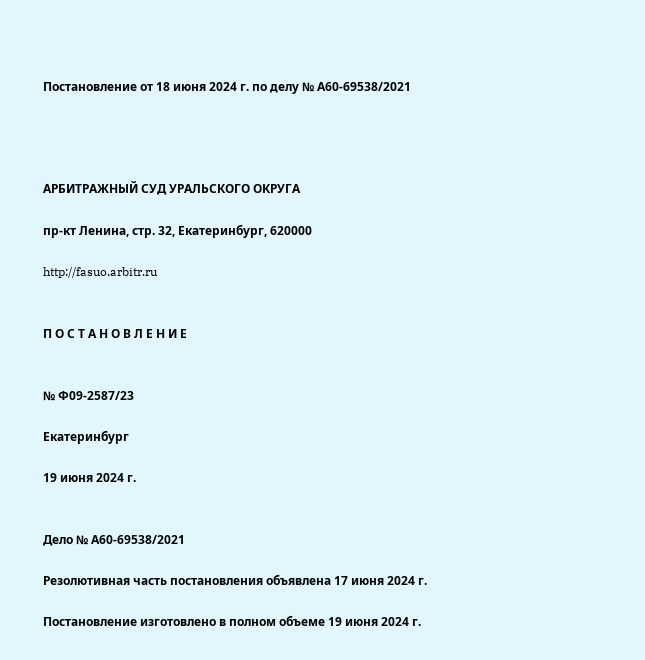Постановление от 18 июня 2024 г. по делу № А60-69538/2021




АРБИТРАЖНЫЙ СУД УРАЛЬСКОГО ОКРУГА

пр-кт Ленина, стр. 32, Екатеринбург, 620000

http://fasuo.arbitr.ru


П О С Т А Н О В Л Е Н И Е


№ Ф09-2587/23

Екатеринбург

19 июня 2024 г.


Дело № А60-69538/2021

Резолютивная часть постановления объявлена 17 июня 2024 г.

Постановление изготовлено в полном объеме 19 июня 2024 г.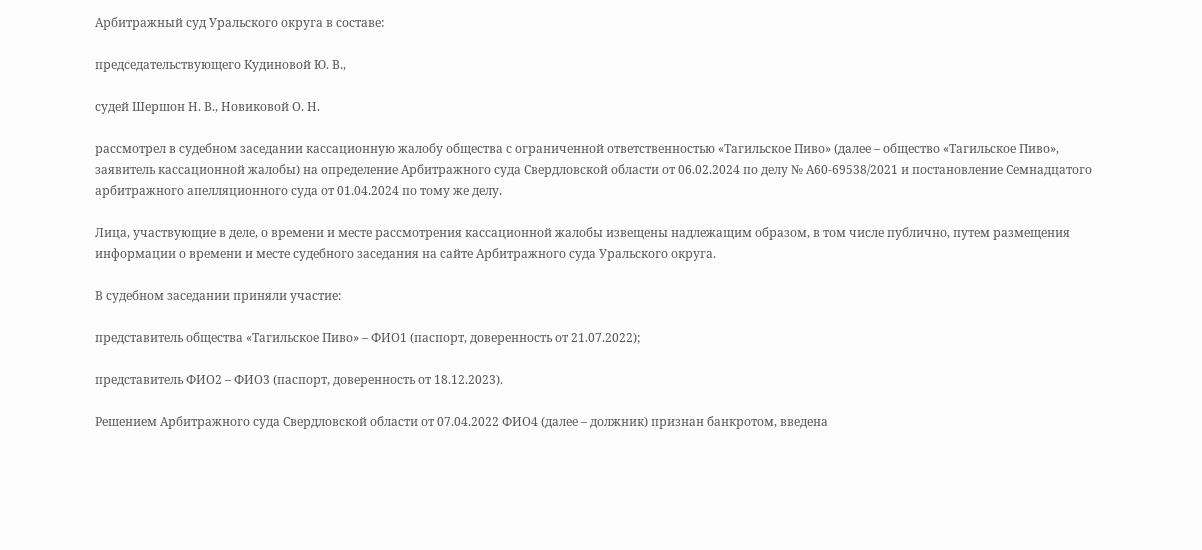Арбитражный суд Уральского округа в составе:

председательствующего Кудиновой Ю. В.,

судей Шершон Н. В., Новиковой О. Н.

рассмотрел в судебном заседании кассационную жалобу общества с ограниченной ответственностью «Тагильское Пиво» (далее – общество «Тагильское Пиво», заявитель кассационной жалобы) на определение Арбитражного суда Свердловской области от 06.02.2024 по делу № А60-69538/2021 и постановление Семнадцатого арбитражного апелляционного суда от 01.04.2024 по тому же делу.

Лица, участвующие в деле, о времени и месте рассмотрения кассационной жалобы извещены надлежащим образом, в том числе публично, путем размещения информации о времени и месте судебного заседания на сайте Арбитражного суда Уральского округа.

В судебном заседании приняли участие:

представитель общества «Тагильское Пиво» – ФИО1 (паспорт, доверенность от 21.07.2022);

представитель ФИО2 – ФИО3 (паспорт, доверенность от 18.12.2023).

Решением Арбитражного суда Свердловской области от 07.04.2022 ФИО4 (далее – должник) признан банкротом, введена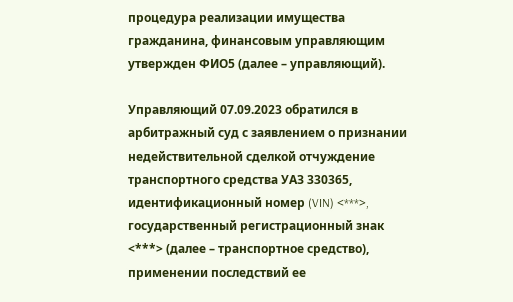процедура реализации имущества гражданина, финансовым управляющим утвержден ФИО5 (далее – управляющий).

Управляющий 07.09.2023 обратился в арбитражный суд с заявлением о признании недействительной сделкой отчуждение транспортного средства УАЗ 330365, идентификационный номер (VIN) <***>, государственный регистрационный знак <***> (далее – транспортное средство), применении последствий ее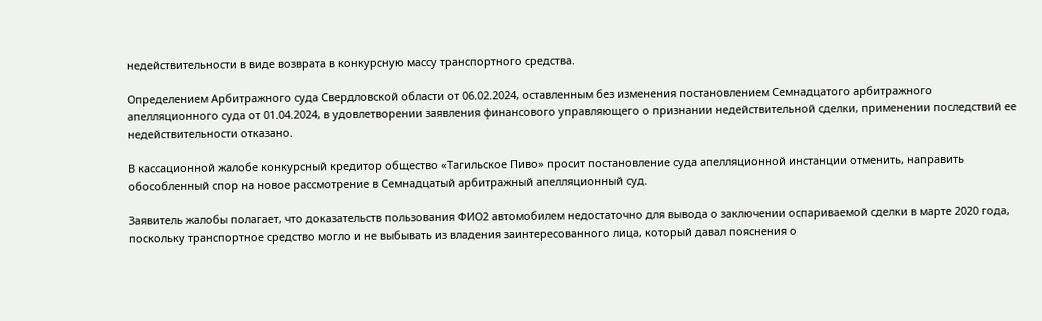недействительности в виде возврата в конкурсную массу транспортного средства.

Определением Арбитражного суда Свердловской области от 06.02.2024, оставленным без изменения постановлением Семнадцатого арбитражного апелляционного суда от 01.04.2024, в удовлетворении заявления финансового управляющего о признании недействительной сделки, применении последствий ее недействительности отказано.

В кассационной жалобе конкурсный кредитор общество «Тагильское Пиво» просит постановление суда апелляционной инстанции отменить, направить обособленный спор на новое рассмотрение в Семнадцатый арбитражный апелляционный суд.

Заявитель жалобы полагает, что доказательств пользования ФИО2 автомобилем недостаточно для вывода о заключении оспариваемой сделки в марте 2020 года, поскольку транспортное средство могло и не выбывать из владения заинтересованного лица, который давал пояснения о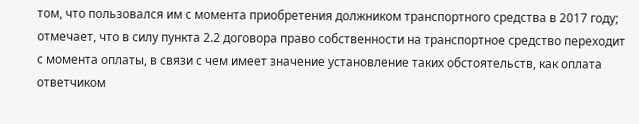том, что пользовался им с момента приобретения должником транспортного средства в 2017 году; отмечает, что в силу пункта 2.2 договора право собственности на транспортное средство переходит с момента оплаты, в связи с чем имеет значение установление таких обстоятельств, как оплата ответчиком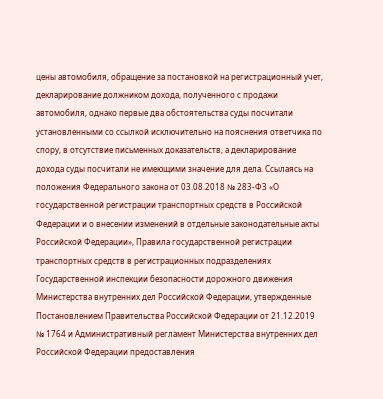цены автомобиля, обращение за постановкой на регистрационный учет, декларирование должником дохода, полученного с продажи автомобиля, однако первые два обстоятельства суды посчитали установленными со ссылкой исключительно на пояснения ответчика по спору, в отсутствие письменных доказательств, а декларирование дохода суды посчитали не имеющими значение для дела. Ссылаясь на положения Федерального закона от 03.08.2018 № 283-ФЗ «О государственной регистрации транспортных средств в Российской Федерации и о внесении изменений в отдельные законодательные акты Российской Федерации», Правила государственной регистрации транспортных средств в регистрационных подразделениях Государственной инспекции безопасности дорожного движения Министерства внутренних дел Российской Федерации, утвержденные Постановлением Правительства Российской Федерации от 21.12.2019 № 1764 и Административный регламент Министерства внутренних дел Российской Федерации предоставления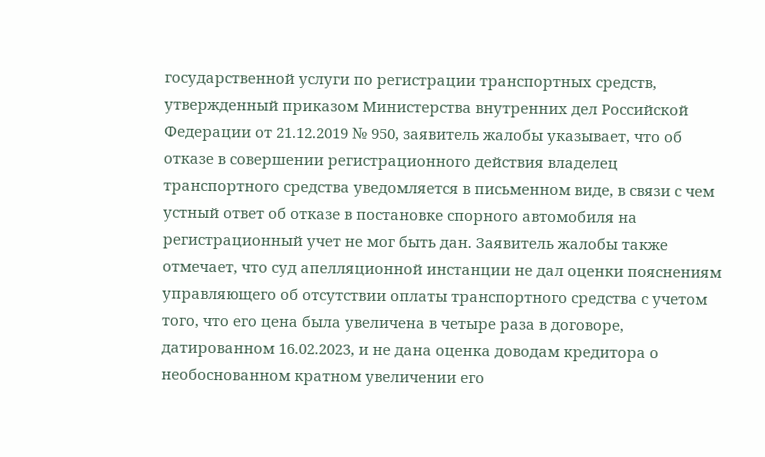государственной услуги по регистрации транспортных средств, утвержденный приказом Министерства внутренних дел Российской Федерации от 21.12.2019 № 950, заявитель жалобы указывает, что об отказе в совершении регистрационного действия владелец транспортного средства уведомляется в письменном виде, в связи с чем устный ответ об отказе в постановке спорного автомобиля на регистрационный учет не мог быть дан. Заявитель жалобы также отмечает, что суд апелляционной инстанции не дал оценки пояснениям управляющего об отсутствии оплаты транспортного средства с учетом того, что его цена была увеличена в четыре раза в договоре, датированном 16.02.2023, и не дана оценка доводам кредитора о необоснованном кратном увеличении его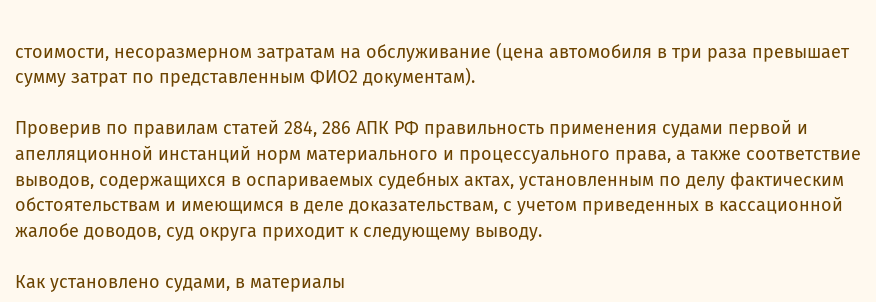стоимости, несоразмерном затратам на обслуживание (цена автомобиля в три раза превышает сумму затрат по представленным ФИО2 документам).

Проверив по правилам статей 284, 286 АПК РФ правильность применения судами первой и апелляционной инстанций норм материального и процессуального права, а также соответствие выводов, содержащихся в оспариваемых судебных актах, установленным по делу фактическим обстоятельствам и имеющимся в деле доказательствам, с учетом приведенных в кассационной жалобе доводов, суд округа приходит к следующему выводу.

Как установлено судами, в материалы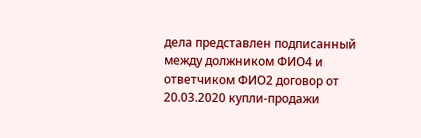дела представлен подписанный между должником ФИО4 и ответчиком ФИО2 договор от 20.03.2020 купли-продажи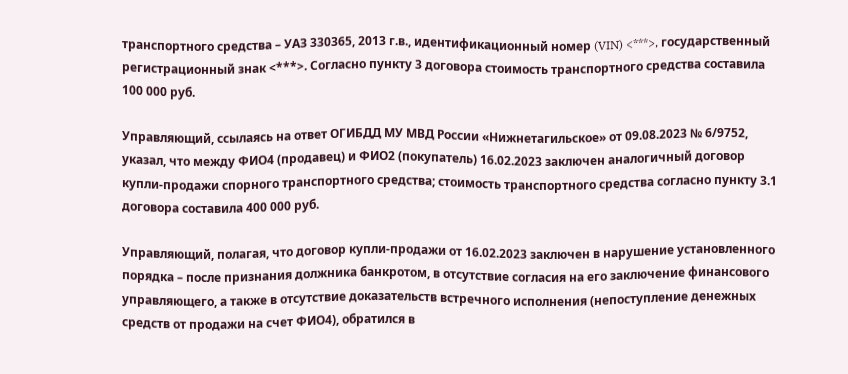транспортного средства – УАЗ 330365, 2013 г.в., идентификационный номер (VIN) <***>, государственный регистрационный знак <***>. Согласно пункту 3 договора стоимость транспортного средства составила 100 000 руб.

Управляющий, ссылаясь на ответ ОГИБДД МУ МВД России «Нижнетагильское» от 09.08.2023 № 6/9752, указал, что между ФИО4 (продавец) и ФИО2 (покупатель) 16.02.2023 заключен аналогичный договор купли-продажи спорного транспортного средства; стоимость транспортного средства согласно пункту 3.1 договора составила 400 000 руб.

Управляющий, полагая, что договор купли-продажи от 16.02.2023 заключен в нарушение установленного порядка – после признания должника банкротом, в отсутствие согласия на его заключение финансового управляющего, а также в отсутствие доказательств встречного исполнения (непоступление денежных средств от продажи на счет ФИО4), обратился в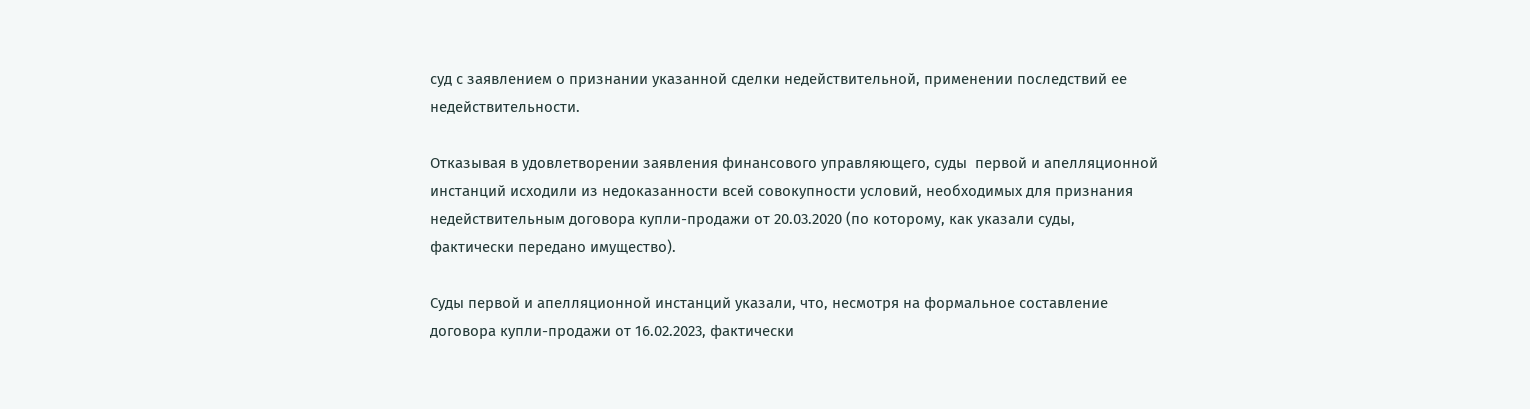суд с заявлением о признании указанной сделки недействительной, применении последствий ее недействительности.

Отказывая в удовлетворении заявления финансового управляющего, суды  первой и апелляционной инстанций исходили из недоказанности всей совокупности условий, необходимых для признания недействительным договора купли-продажи от 20.03.2020 (по которому, как указали суды, фактически передано имущество).

Суды первой и апелляционной инстанций указали, что, несмотря на формальное составление договора купли-продажи от 16.02.2023, фактически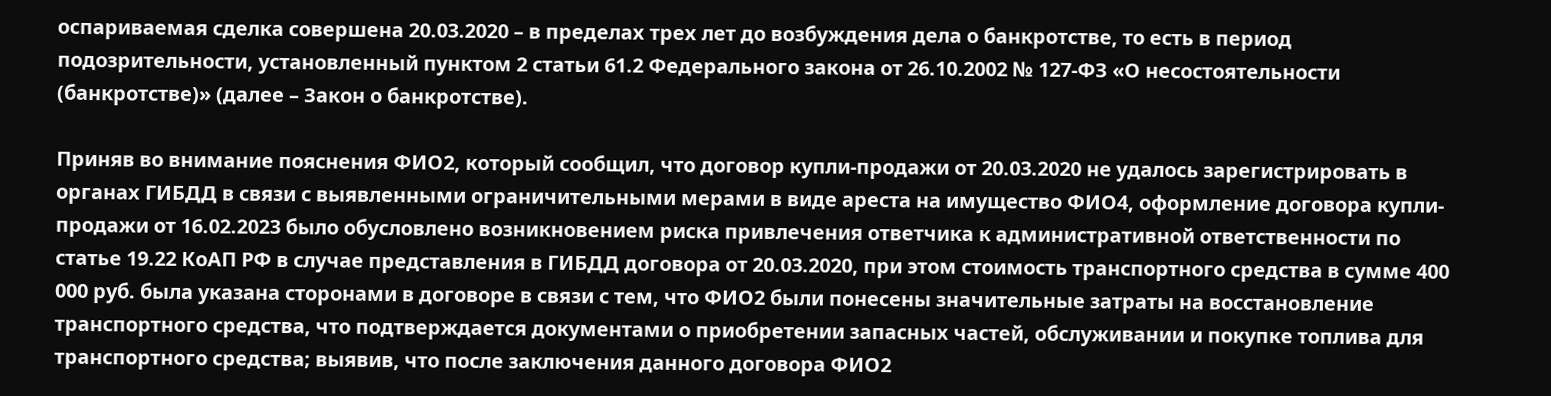оспариваемая сделка совершена 20.03.2020 – в пределах трех лет до возбуждения дела о банкротстве, то есть в период подозрительности, установленный пунктом 2 статьи 61.2 Федерального закона от 26.10.2002 № 127-ФЗ «О несостоятельности (банкротстве)» (далее – Закон о банкротстве).

Приняв во внимание пояснения ФИО2, который сообщил, что договор купли-продажи от 20.03.2020 не удалось зарегистрировать в органах ГИБДД в связи с выявленными ограничительными мерами в виде ареста на имущество ФИО4, оформление договора купли-продажи от 16.02.2023 было обусловлено возникновением риска привлечения ответчика к административной ответственности по статье 19.22 КоАП РФ в случае представления в ГИБДД договора от 20.03.2020, при этом стоимость транспортного средства в сумме 400 000 руб. была указана сторонами в договоре в связи с тем, что ФИО2 были понесены значительные затраты на восстановление транспортного средства, что подтверждается документами о приобретении запасных частей, обслуживании и покупке топлива для транспортного средства; выявив, что после заключения данного договора ФИО2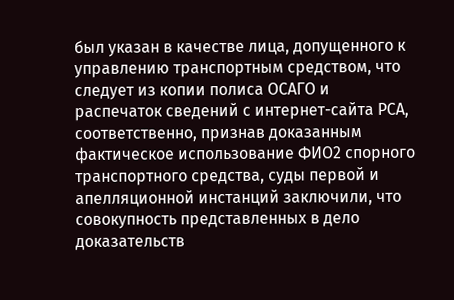был указан в качестве лица, допущенного к управлению транспортным средством, что следует из копии полиса ОСАГО и распечаток сведений с интернет-сайта РСА, соответственно, признав доказанным фактическое использование ФИО2 спорного транспортного средства, суды первой и апелляционной инстанций заключили, что совокупность представленных в дело доказательств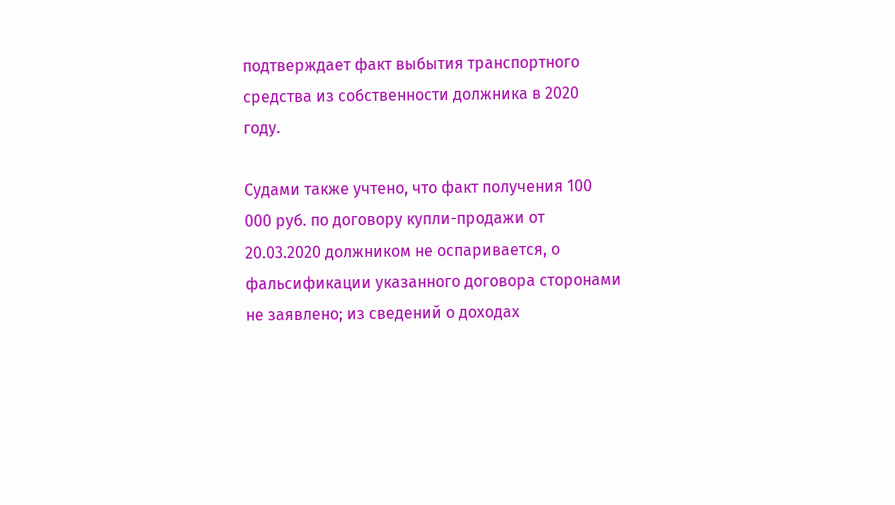подтверждает факт выбытия транспортного средства из собственности должника в 2020 году.

Судами также учтено, что факт получения 100 000 руб. по договору купли-продажи от 20.03.2020 должником не оспаривается, о фальсификации указанного договора сторонами не заявлено; из сведений о доходах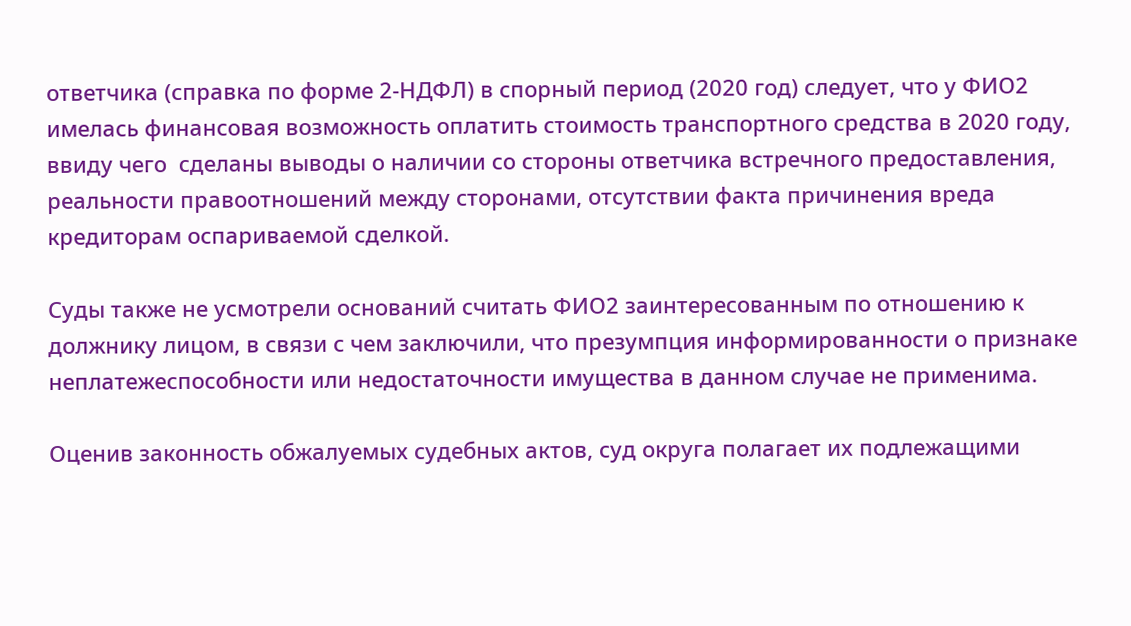ответчика (справка по форме 2-НДФЛ) в спорный период (2020 год) следует, что у ФИО2 имелась финансовая возможность оплатить стоимость транспортного средства в 2020 году, ввиду чего  сделаны выводы о наличии со стороны ответчика встречного предоставления, реальности правоотношений между сторонами, отсутствии факта причинения вреда кредиторам оспариваемой сделкой.

Суды также не усмотрели оснований считать ФИО2 заинтересованным по отношению к должнику лицом, в связи с чем заключили, что презумпция информированности о признаке неплатежеспособности или недостаточности имущества в данном случае не применима.

Оценив законность обжалуемых судебных актов, суд округа полагает их подлежащими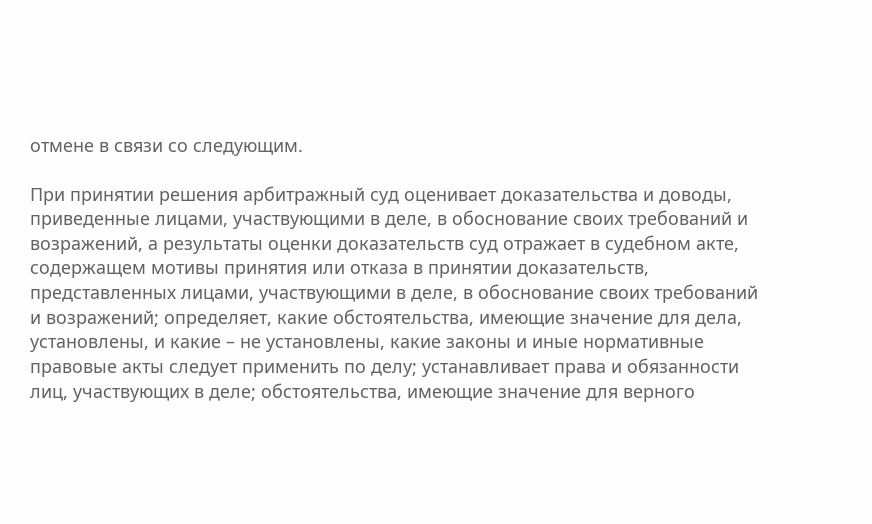отмене в связи со следующим.

При принятии решения арбитражный суд оценивает доказательства и доводы, приведенные лицами, участвующими в деле, в обоснование своих требований и возражений, а результаты оценки доказательств суд отражает в судебном акте, содержащем мотивы принятия или отказа в принятии доказательств, представленных лицами, участвующими в деле, в обоснование своих требований и возражений; определяет, какие обстоятельства, имеющие значение для дела, установлены, и какие – не установлены, какие законы и иные нормативные правовые акты следует применить по делу; устанавливает права и обязанности лиц, участвующих в деле; обстоятельства, имеющие значение для верного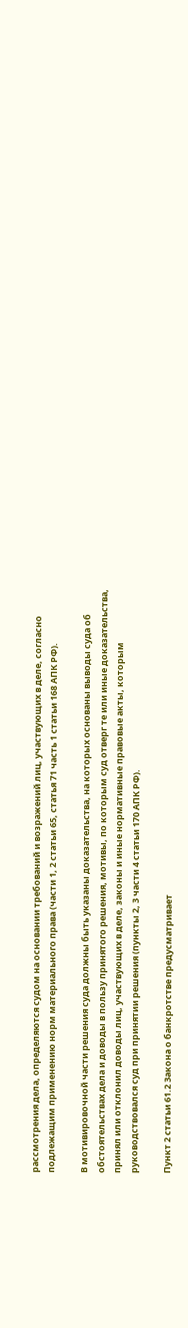рассмотрения дела, определяются судом на основании требований и возражений лиц, участвующих в деле, согласно подлежащим применению норм материального права (части 1, 2 статьи 65, статья 71 часть 1 статьи 168 АПК РФ).

В мотивировочной части решения суда должны быть указаны доказательства, на которых основаны выводы суда об обстоятельствах дела и доводы в пользу принятого решения, мотивы, по которым суд отверг те или иные доказательства, принял или отклонил доводы лиц, участвующих в деле, законы и иные нормативные правовые акты, которым руководствовался суд при принятии решения (пункты 2, 3 части 4 статьи 170 АПК РФ).

Пункт 2 статьи 61.2 Закона о банкротстве предусматривает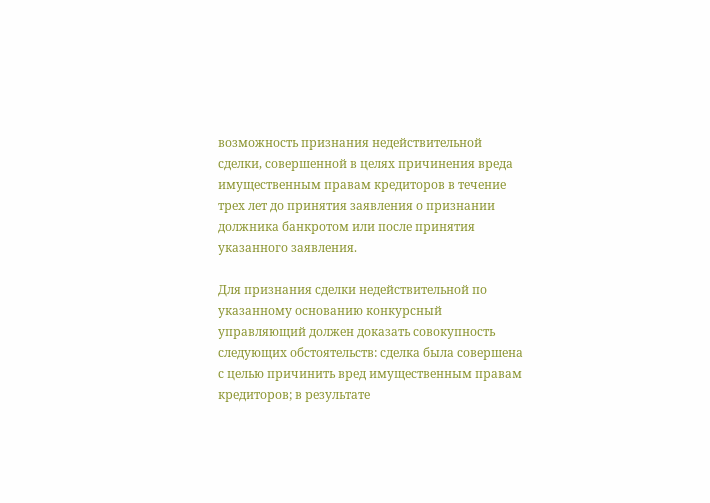возможность признания недействительной сделки, совершенной в целях причинения вреда имущественным правам кредиторов в течение трех лет до принятия заявления о признании должника банкротом или после принятия указанного заявления.

Для признания сделки недействительной по указанному основанию конкурсный управляющий должен доказать совокупность следующих обстоятельств: сделка была совершена с целью причинить вред имущественным правам кредиторов; в результате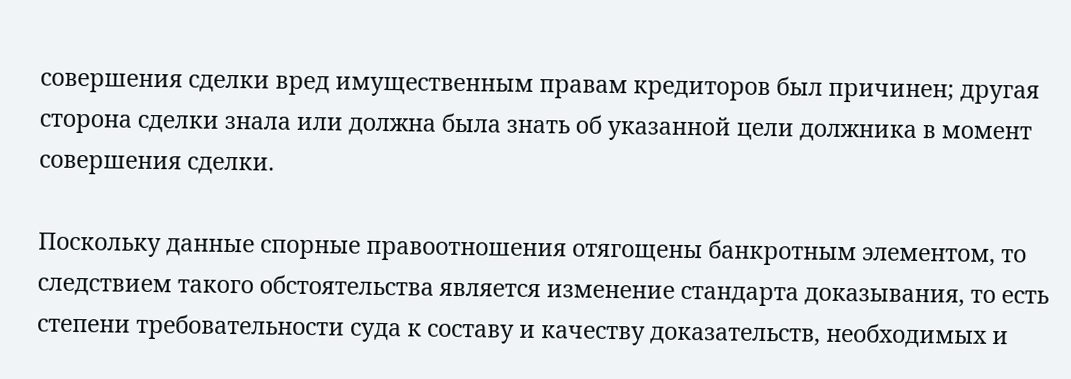совершения сделки вред имущественным правам кредиторов был причинен; другая сторона сделки знала или должна была знать об указанной цели должника в момент совершения сделки.

Поскольку данные спорные правоотношения отягощены банкротным элементом, то следствием такого обстоятельства является изменение стандарта доказывания, то есть степени требовательности суда к составу и качеству доказательств, необходимых и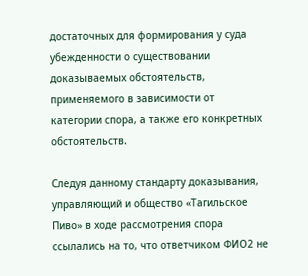достаточных для формирования у суда убежденности о существовании доказываемых обстоятельств, применяемого в зависимости от категории спора, а также его конкретных обстоятельств.

Следуя данному стандарту доказывания, управляющий и общество «Тагильское Пиво» в ходе рассмотрения спора ссылались на то, что ответчиком ФИО2 не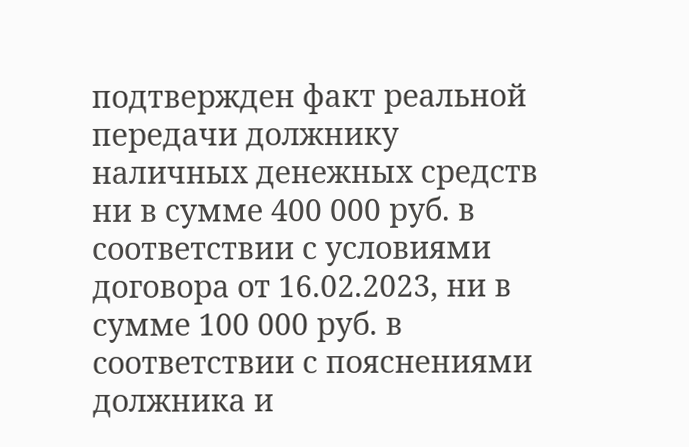подтвержден факт реальной передачи должнику наличных денежных средств ни в сумме 400 000 руб. в соответствии с условиями договора от 16.02.2023, ни в сумме 100 000 руб. в соответствии с пояснениями должника и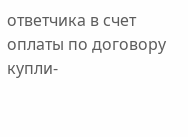ответчика в счет оплаты по договору купли-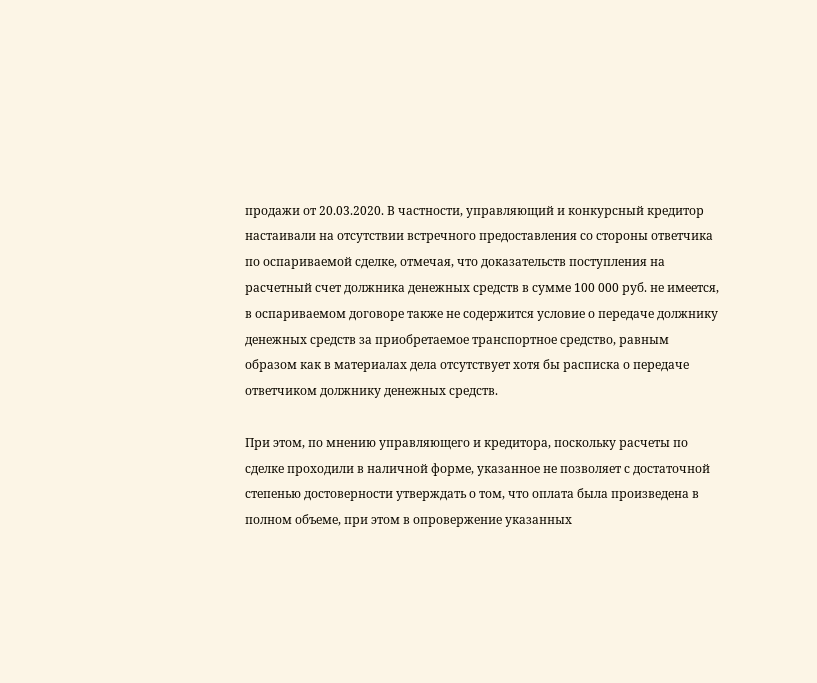продажи от 20.03.2020. В частности, управляющий и конкурсный кредитор настаивали на отсутствии встречного предоставления со стороны ответчика по оспариваемой сделке, отмечая, что доказательств поступления на расчетный счет должника денежных средств в сумме 100 000 руб. не имеется, в оспариваемом договоре также не содержится условие о передаче должнику денежных средств за приобретаемое транспортное средство, равным образом как в материалах дела отсутствует хотя бы расписка о передаче ответчиком должнику денежных средств.

При этом, по мнению управляющего и кредитора, поскольку расчеты по сделке проходили в наличной форме, указанное не позволяет с достаточной степенью достоверности утверждать о том, что оплата была произведена в полном объеме, при этом в опровержение указанных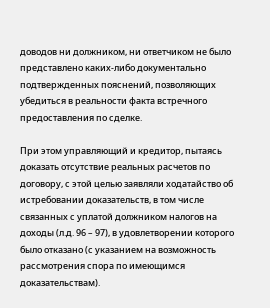доводов ни должником, ни ответчиком не было представлено каких-либо документально подтвержденных пояснений, позволяющих убедиться в реальности факта встречного предоставления по сделке.

При этом управляющий и кредитор, пытаясь доказать отсутствие реальных расчетов по договору, с этой целью заявляли ходатайство об истребовании доказательств, в том числе связанных с уплатой должником налогов на доходы (л.д. 96 – 97), в удовлетворении которого было отказано (с указанием на возможность рассмотрения спора по имеющимся доказательствам).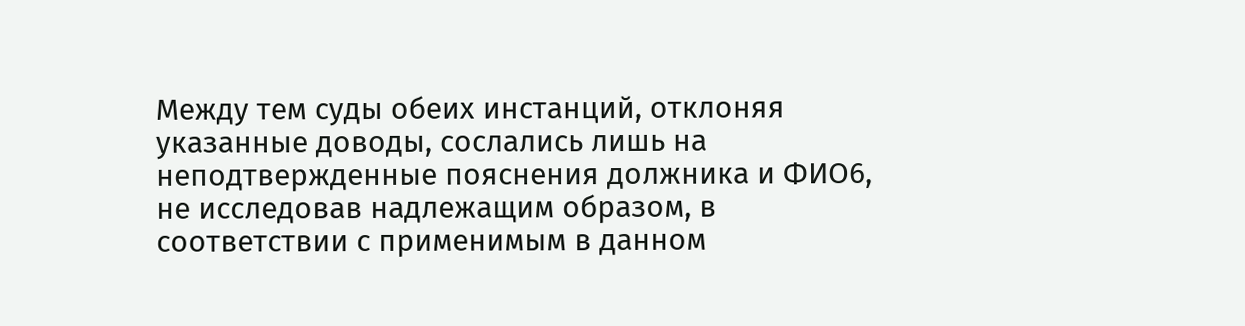Между тем суды обеих инстанций, отклоняя указанные доводы, сослались лишь на неподтвержденные пояснения должника и ФИО6, не исследовав надлежащим образом, в соответствии с применимым в данном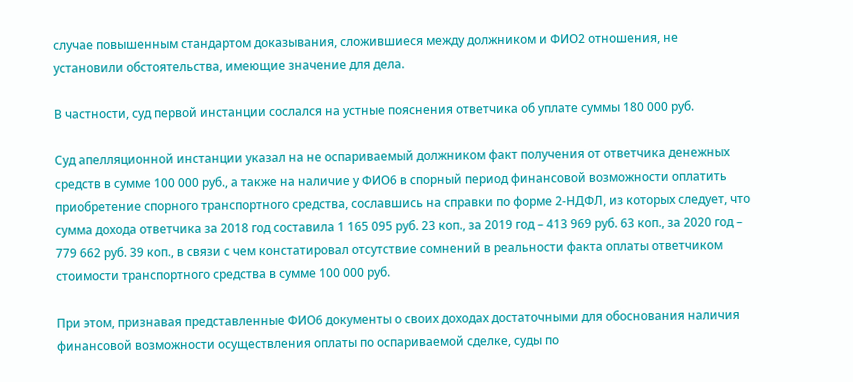случае повышенным стандартом доказывания, сложившиеся между должником и ФИО2 отношения, не установили обстоятельства, имеющие значение для дела.

В частности, суд первой инстанции сослался на устные пояснения ответчика об уплате суммы 180 000 руб.

Суд апелляционной инстанции указал на не оспариваемый должником факт получения от ответчика денежных средств в сумме 100 000 руб., а также на наличие у ФИО6 в спорный период финансовой возможности оплатить приобретение спорного транспортного средства, сославшись на справки по форме 2-НДФЛ, из которых следует, что сумма дохода ответчика за 2018 год составила 1 165 095 руб. 23 коп., за 2019 год – 413 969 руб. 63 коп., за 2020 год – 779 662 руб. 39 коп., в связи с чем констатировал отсутствие сомнений в реальности факта оплаты ответчиком стоимости транспортного средства в сумме 100 000 руб.

При этом, признавая представленные ФИО6 документы о своих доходах достаточными для обоснования наличия финансовой возможности осуществления оплаты по оспариваемой сделке, суды по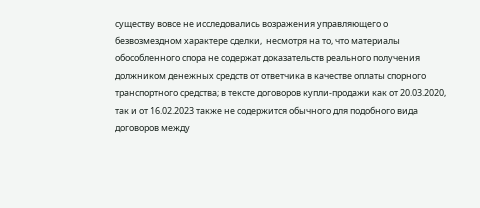существу вовсе не исследовались возражения управляющего о безвозмездном характере сделки,  несмотря на то, что материалы обособленного спора не содержат доказательств реального получения должником денежных средств от ответчика в качестве оплаты спорного транспортного средства; в тексте договоров купли-продажи как от 20.03.2020, так и от 16.02.2023 также не содержится обычного для подобного вида договоров между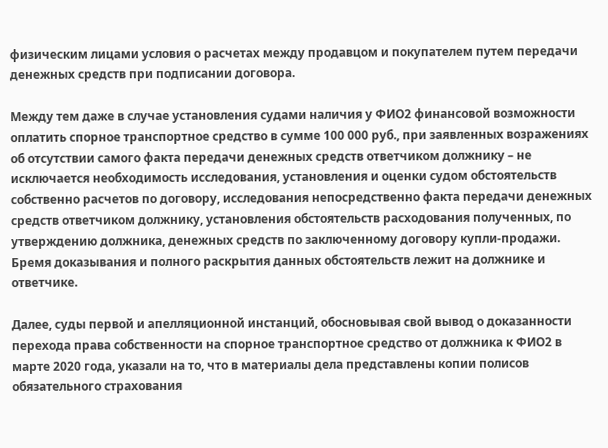физическим лицами условия о расчетах между продавцом и покупателем путем передачи денежных средств при подписании договора.

Между тем даже в случае установления судами наличия у ФИО2 финансовой возможности оплатить спорное транспортное средство в сумме 100 000 руб., при заявленных возражениях об отсутствии самого факта передачи денежных средств ответчиком должнику – не исключается необходимость исследования, установления и оценки судом обстоятельств собственно расчетов по договору, исследования непосредственно факта передачи денежных средств ответчиком должнику, установления обстоятельств расходования полученных, по утверждению должника, денежных средств по заключенному договору купли-продажи. Бремя доказывания и полного раскрытия данных обстоятельств лежит на должнике и ответчике.

Далее, суды первой и апелляционной инстанций, обосновывая свой вывод о доказанности перехода права собственности на спорное транспортное средство от должника к ФИО2 в марте 2020 года, указали на то, что в материалы дела представлены копии полисов обязательного страхования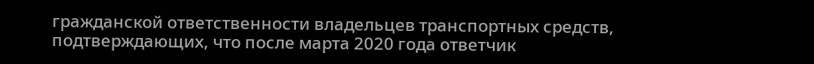гражданской ответственности владельцев транспортных средств, подтверждающих, что после марта 2020 года ответчик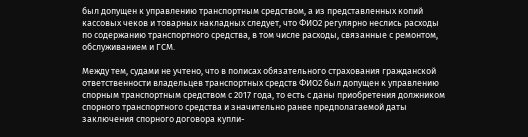был допущен к управлению транспортным средством, а из представленных копий кассовых чеков и товарных накладных следует, что ФИО2 регулярно неслись расходы по содержанию транспортного средства, в том числе расходы, связанные с ремонтом, обслуживанием и ГСМ.

Между тем, судами не учтено, что в полисах обязательного страхования гражданской ответственности владельцев транспортных средств ФИО2 был допущен к управлению спорным транспортным средством с 2017 года, то есть с даны приобретения должником спорного транспортного средства и значительно ранее предполагаемой даты заключения спорного договора купли-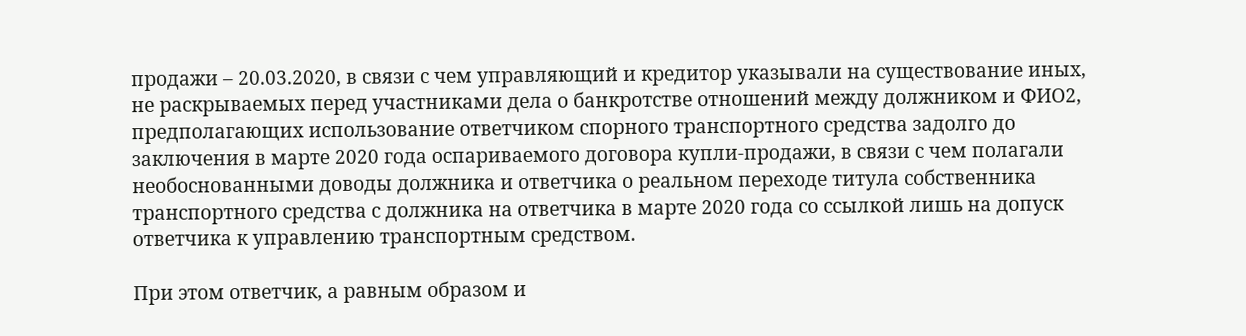продажи – 20.03.2020, в связи с чем управляющий и кредитор указывали на существование иных, не раскрываемых перед участниками дела о банкротстве отношений между должником и ФИО2, предполагающих использование ответчиком спорного транспортного средства задолго до заключения в марте 2020 года оспариваемого договора купли-продажи, в связи с чем полагали необоснованными доводы должника и ответчика о реальном переходе титула собственника транспортного средства с должника на ответчика в марте 2020 года со ссылкой лишь на допуск ответчика к управлению транспортным средством.

При этом ответчик, а равным образом и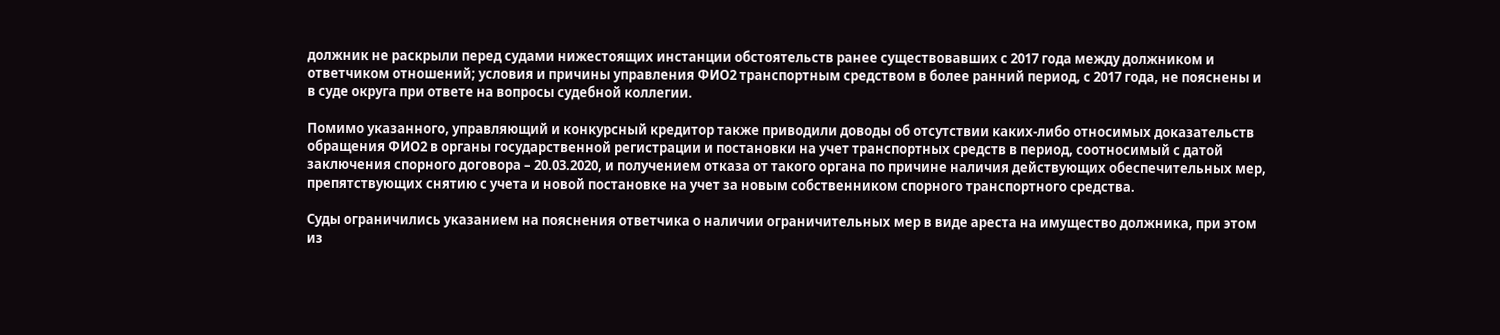должник не раскрыли перед судами нижестоящих инстанции обстоятельств ранее существовавших с 2017 года между должником и ответчиком отношений; условия и причины управления ФИО2 транспортным средством в более ранний период, с 2017 года, не пояснены и в суде округа при ответе на вопросы судебной коллегии.

Помимо указанного, управляющий и конкурсный кредитор также приводили доводы об отсутствии каких-либо относимых доказательств обращения ФИО2 в органы государственной регистрации и постановки на учет транспортных средств в период, соотносимый с датой заключения спорного договора – 20.03.2020, и получением отказа от такого органа по причине наличия действующих обеспечительных мер, препятствующих снятию с учета и новой постановке на учет за новым собственником спорного транспортного средства.

Суды ограничились указанием на пояснения ответчика о наличии ограничительных мер в виде ареста на имущество должника, при этом из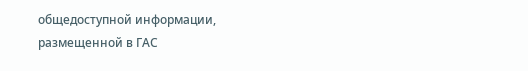общедоступной информации, размещенной в ГАС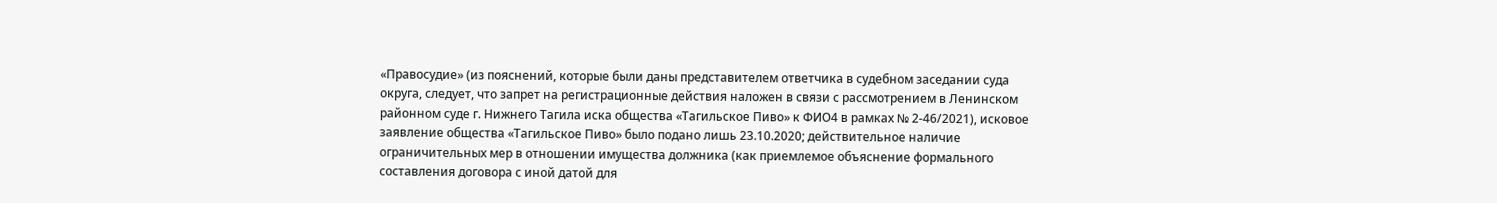«Правосудие» (из пояснений, которые были даны представителем ответчика в судебном заседании суда округа, следует, что запрет на регистрационные действия наложен в связи с рассмотрением в Ленинском районном суде г. Нижнего Тагила иска общества «Тагильское Пиво» к ФИО4 в рамках № 2-46/2021), исковое заявление общества «Тагильское Пиво» было подано лишь 23.10.2020; действительное наличие ограничительных мер в отношении имущества должника (как приемлемое объяснение формального составления договора с иной датой для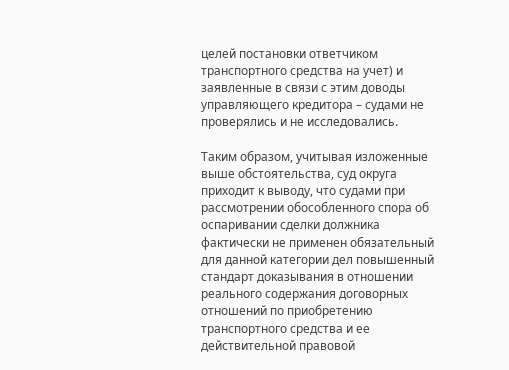целей постановки ответчиком транспортного средства на учет) и заявленные в связи с этим доводы управляющего кредитора – судами не проверялись и не исследовались.

Таким образом, учитывая изложенные выше обстоятельства, суд округа приходит к выводу, что судами при рассмотрении обособленного спора об оспаривании сделки должника фактически не применен обязательный для данной категории дел повышенный стандарт доказывания в отношении реального содержания договорных отношений по приобретению транспортного средства и ее действительной правовой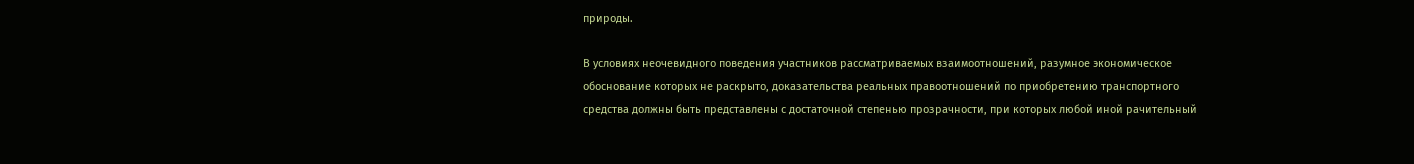природы.

В условиях неочевидного поведения участников рассматриваемых взаимоотношений, разумное экономическое обоснование которых не раскрыто, доказательства реальных правоотношений по приобретению транспортного средства должны быть представлены с достаточной степенью прозрачности, при которых любой иной рачительный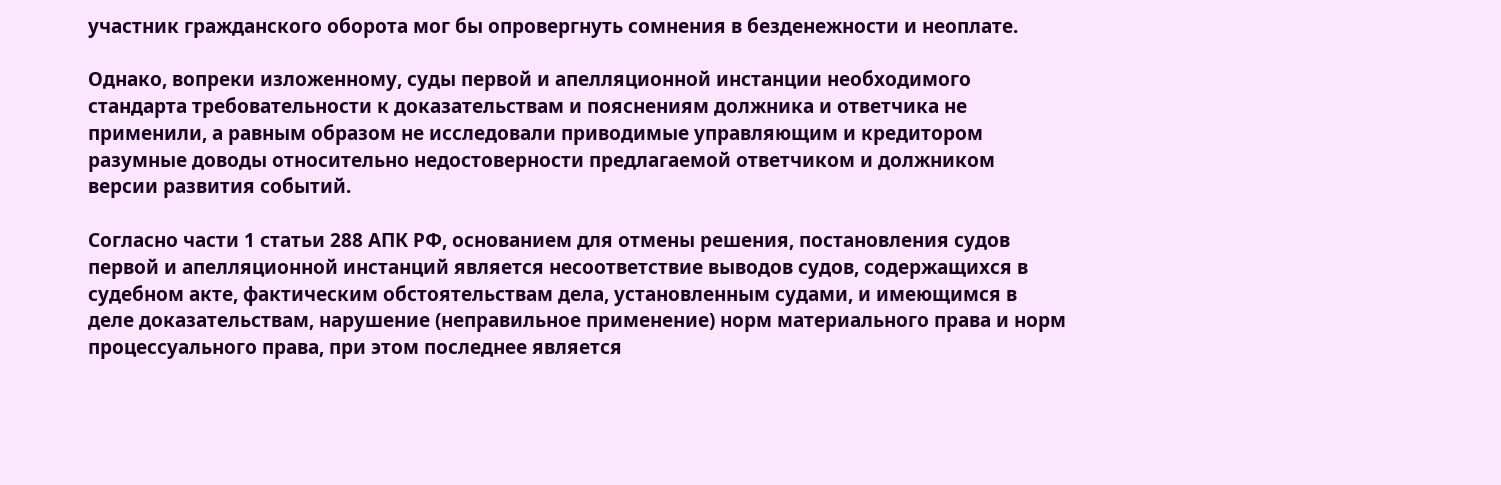участник гражданского оборота мог бы опровергнуть сомнения в безденежности и неоплате.

Однако, вопреки изложенному, суды первой и апелляционной инстанции необходимого стандарта требовательности к доказательствам и пояснениям должника и ответчика не применили, а равным образом не исследовали приводимые управляющим и кредитором разумные доводы относительно недостоверности предлагаемой ответчиком и должником версии развития событий.

Согласно части 1 статьи 288 АПК РФ, основанием для отмены решения, постановления судов первой и апелляционной инстанций является несоответствие выводов судов, содержащихся в судебном акте, фактическим обстоятельствам дела, установленным судами, и имеющимся в деле доказательствам, нарушение (неправильное применение) норм материального права и норм процессуального права, при этом последнее является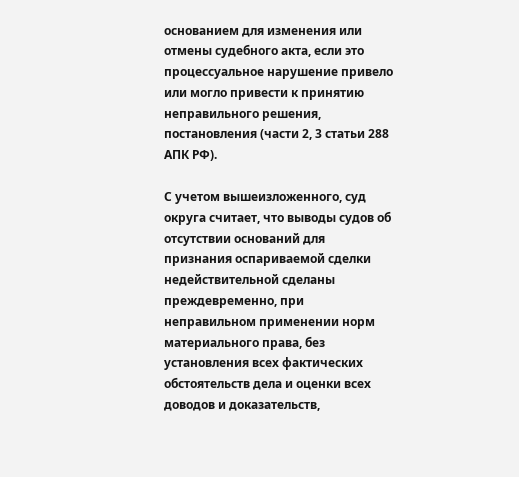основанием для изменения или отмены судебного акта, если это процессуальное нарушение привело или могло привести к принятию неправильного решения, постановления (части 2, 3 статьи 288 АПК РФ).

С учетом вышеизложенного, суд округа считает, что выводы судов об отсутствии оснований для признания оспариваемой сделки недействительной сделаны преждевременно, при неправильном применении норм материального права, без установления всех фактических обстоятельств дела и оценки всех доводов и доказательств,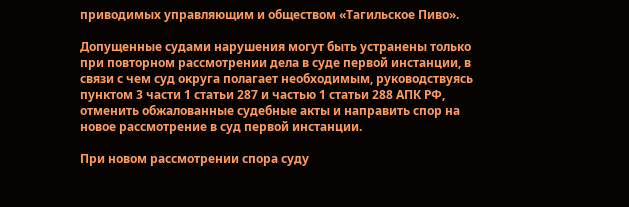приводимых управляющим и обществом «Тагильское Пиво».

Допущенные судами нарушения могут быть устранены только при повторном рассмотрении дела в суде первой инстанции, в связи с чем суд округа полагает необходимым, руководствуясь пунктом 3 части 1 статьи 287 и частью 1 статьи 288 АПК РФ, отменить обжалованные судебные акты и направить спор на новое рассмотрение в суд первой инстанции.

При новом рассмотрении спора суду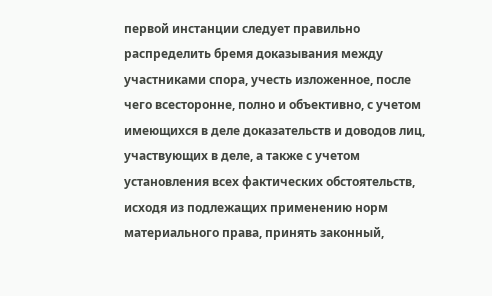первой инстанции следует правильно распределить бремя доказывания между участниками спора, учесть изложенное, после чего всесторонне, полно и объективно, с учетом имеющихся в деле доказательств и доводов лиц, участвующих в деле, а также с учетом установления всех фактических обстоятельств, исходя из подлежащих применению норм материального права, принять законный,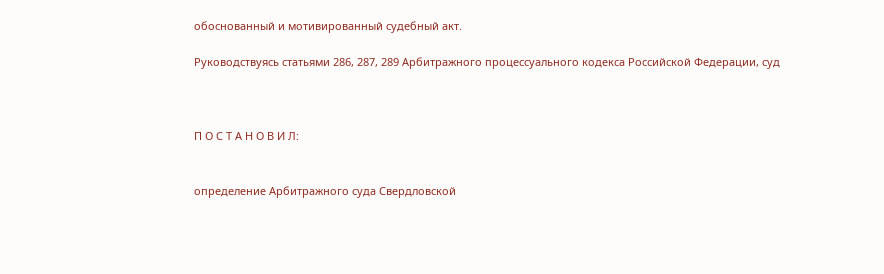обоснованный и мотивированный судебный акт.

Руководствуясь статьями 286, 287, 289 Арбитражного процессуального кодекса Российской Федерации, суд



П О С Т А Н О В И Л:


определение Арбитражного суда Свердловской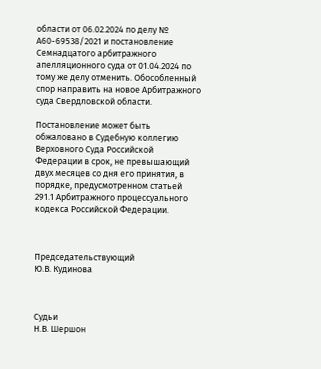области от 06.02.2024 по делу № А60-69538/2021 и постановление Семнадцатого арбитражного апелляционного суда от 01.04.2024 по тому же делу отменить. Обособленный спор направить на новое Арбитражного суда Свердловской области.

Постановление может быть обжаловано в Судебную коллегию Верховного Суда Российской Федерации в срок, не превышающий двух месяцев со дня его принятия, в порядке, предусмотренном статьей 291.1 Арбитражного процессуального кодекса Российской Федерации.



Председательствующий                                                       Ю.В. Кудинова



Судьи                                                                                    Н.В. Шершон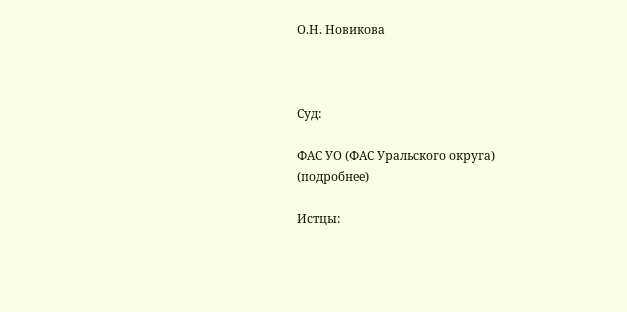О.Н. Новикова



Суд:

ФАС УО (ФАС Уральского округа) (подробнее)

Истцы: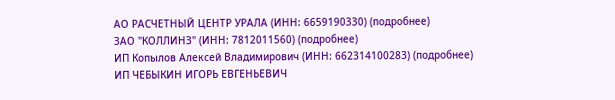АО РАСЧЕТНЫЙ ЦЕНТР УРАЛА (ИНН: 6659190330) (подробнее)
ЗАО "КОЛЛИНЗ" (ИНН: 7812011560) (подробнее)
ИП Копылов Алексей Владимирович (ИНН: 662314100283) (подробнее)
ИП ЧЕБЫКИН ИГОРЬ ЕВГЕНЬЕВИЧ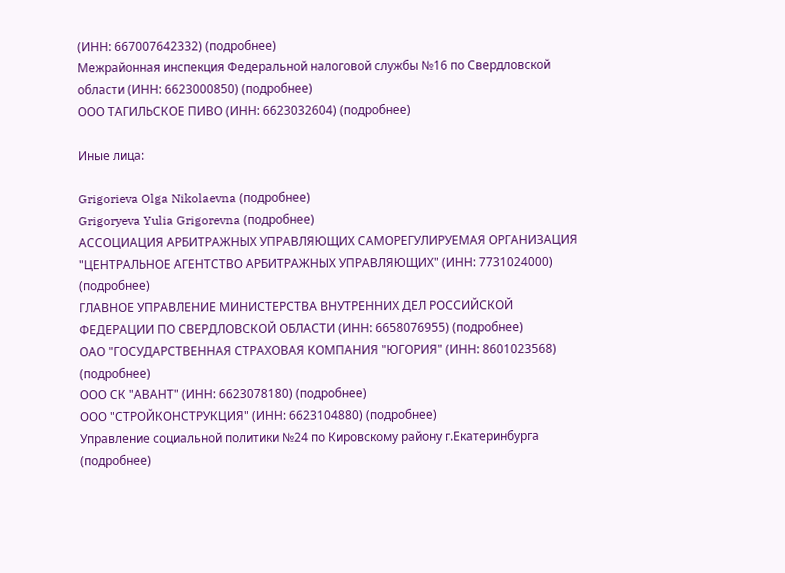(ИНН: 667007642332) (подробнее)
Межрайонная инспекция Федеральной налоговой службы №16 по Свердловской области (ИНН: 6623000850) (подробнее)
ООО ТАГИЛЬСКОЕ ПИВО (ИНН: 6623032604) (подробнее)

Иные лица:

Grigorieva Olga Nikolaevna (подробнее)
Grigoryeva Yulia Grigorevna (подробнее)
АССОЦИАЦИЯ АРБИТРАЖНЫХ УПРАВЛЯЮЩИХ САМОРЕГУЛИРУЕМАЯ ОРГАНИЗАЦИЯ "ЦЕНТРАЛЬНОЕ АГЕНТСТВО АРБИТРАЖНЫХ УПРАВЛЯЮЩИХ" (ИНН: 7731024000) (подробнее)
ГЛАВНОЕ УПРАВЛЕНИЕ МИНИСТЕРСТВА ВНУТРЕННИХ ДЕЛ РОССИЙСКОЙ ФЕДЕРАЦИИ ПО СВЕРДЛОВСКОЙ ОБЛАСТИ (ИНН: 6658076955) (подробнее)
ОАО "ГОСУДАРСТВЕННАЯ СТРАХОВАЯ КОМПАНИЯ "ЮГОРИЯ" (ИНН: 8601023568) (подробнее)
ООО СК "АВАНТ" (ИНН: 6623078180) (подробнее)
ООО "СТРОЙКОНСТРУКЦИЯ" (ИНН: 6623104880) (подробнее)
Управление социальной политики №24 по Кировскому району г.Екатеринбурга (подробнее)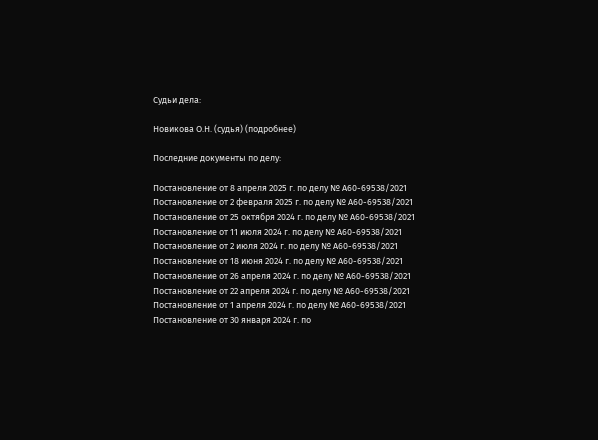Судьи дела:

Новикова О.Н. (судья) (подробнее)

Последние документы по делу:

Постановление от 8 апреля 2025 г. по делу № А60-69538/2021
Постановление от 2 февраля 2025 г. по делу № А60-69538/2021
Постановление от 25 октября 2024 г. по делу № А60-69538/2021
Постановление от 11 июля 2024 г. по делу № А60-69538/2021
Постановление от 2 июля 2024 г. по делу № А60-69538/2021
Постановление от 18 июня 2024 г. по делу № А60-69538/2021
Постановление от 26 апреля 2024 г. по делу № А60-69538/2021
Постановление от 22 апреля 2024 г. по делу № А60-69538/2021
Постановление от 1 апреля 2024 г. по делу № А60-69538/2021
Постановление от 30 января 2024 г. по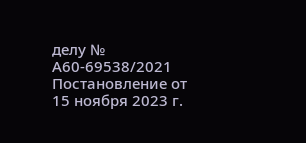делу № А60-69538/2021
Постановление от 15 ноября 2023 г.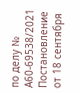по делу № А60-69538/2021
Постановление от 18 сентября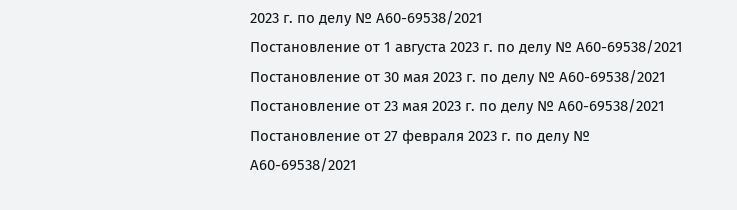2023 г. по делу № А60-69538/2021
Постановление от 1 августа 2023 г. по делу № А60-69538/2021
Постановление от 30 мая 2023 г. по делу № А60-69538/2021
Постановление от 23 мая 2023 г. по делу № А60-69538/2021
Постановление от 27 февраля 2023 г. по делу № А60-69538/2021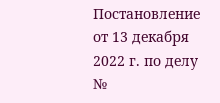Постановление от 13 декабря 2022 г. по делу №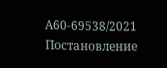А60-69538/2021
Постановление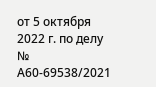от 5 октября 2022 г. по делу № А60-69538/2021